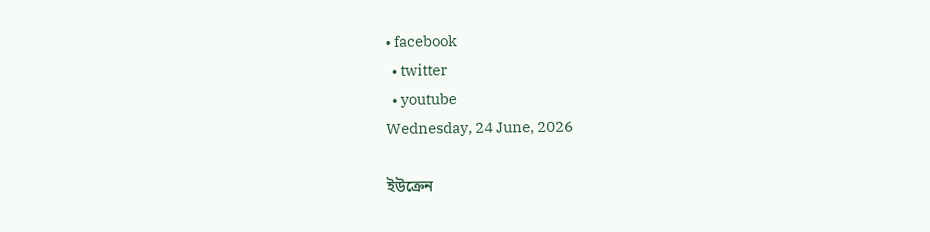• facebook
  • twitter
  • youtube
Wednesday, 24 June, 2026

ইউক্রেন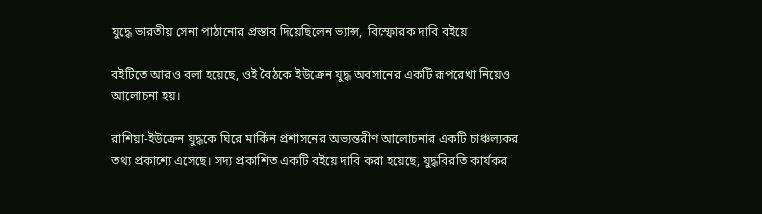যুদ্ধে ভারতীয় সেনা পাঠানোর প্রস্তাব দিয়েছিলেন ভ্যান্স,  বিস্ফোরক দাবি বইয়ে

বইটিতে আরও বলা হয়েছে, ওই বৈঠকে ইউক্রেন যুদ্ধ অবসানের একটি রূপরেখা নিয়েও আলোচনা হয়।

রাশিয়া-ইউক্রেন যুদ্ধকে ঘিরে মার্কিন প্রশাসনের অভ্যন্তরীণ আলোচনার একটি চাঞ্চল্যকর তথ্য প্রকাশ্যে এসেছে। সদ্য প্রকাশিত একটি বইয়ে দাবি করা হয়েছে, যুদ্ধবিরতি কার্যকর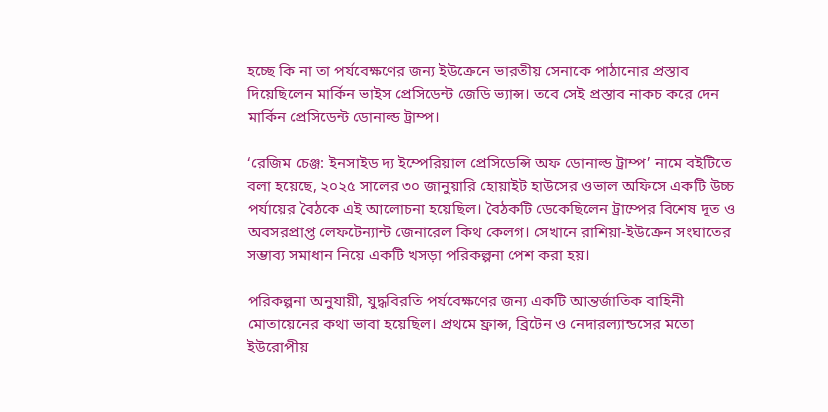হচ্ছে কি না তা পর্যবেক্ষণের জন্য ইউক্রেনে ভারতীয় সেনাকে পাঠানোর প্রস্তাব দিয়েছিলেন মার্কিন ভাইস প্রেসিডেন্ট জেডি ভ্যান্স। তবে সেই প্রস্তাব নাকচ করে দেন মার্কিন প্রেসিডেন্ট ডোনাল্ড ট্রাম্প।

‘রেজিম চেঞ্জ: ইনসাইড দ্য ইম্পেরিয়াল প্রেসিডেন্সি অফ ডোনাল্ড ট্রাম্প’ নামে বইটিতে বলা হয়েছে, ২০২৫ সালের ৩০ জানুয়ারি হোয়াইট হাউসের ওভাল অফিসে একটি উচ্চ পর্যায়ের বৈঠকে এই আলোচনা হয়েছিল। বৈঠকটি ডেকেছিলেন ট্রাম্পের বিশেষ দূত ও অবসরপ্রাপ্ত লেফটেন্যান্ট জেনারেল কিথ কেলগ। সেখানে রাশিয়া-ইউক্রেন সংঘাতের সম্ভাব্য সমাধান নিয়ে একটি খসড়া পরিকল্পনা পেশ করা হয়।

পরিকল্পনা অনুযায়ী, যুদ্ধবিরতি পর্যবেক্ষণের জন্য একটি আন্তর্জাতিক বাহিনী মোতায়েনের কথা ভাবা হয়েছিল। প্রথমে ফ্রান্স, ব্রিটেন ও নেদারল্যান্ডসের মতো ইউরোপীয়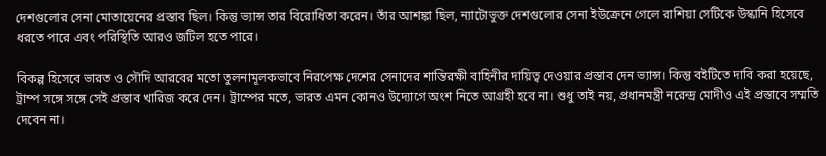দেশগুলোর সেনা মোতায়েনের প্রস্তাব ছিল। কিন্তু ভ্যান্স তার বিরোধিতা করেন। তাঁর আশঙ্কা ছিল, ন্যাটোভুক্ত দেশগুলোর সেনা ইউক্রেনে গেলে রাশিয়া সেটিকে উস্কানি হিসেবে ধরতে পারে এবং পরিস্থিতি আরও জটিল হতে পারে।

বিকল্প হিসেবে ভারত ও সৌদি আরবের মতো তুলনামূলকভাবে নিরপেক্ষ দেশের সেনাদের শান্তিরক্ষী বাহিনীর দায়িত্ব দেওয়ার প্রস্তাব দেন ভ্যান্স। কিন্তু বইটিতে দাবি করা হয়েছে, ট্রাম্প সঙ্গে সঙ্গে সেই প্রস্তাব খারিজ করে দেন। ট্রাম্পের মতে, ভারত এমন কোনও উদ্যোগে অংশ নিতে আগ্রহী হবে না। শুধু তাই নয়, প্রধানমন্ত্রী নরেন্দ্র মোদীও এই প্রস্তাবে সম্মতি দেবেন না।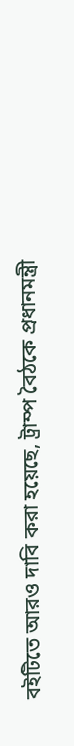বইটিতে আরও দাবি করা হয়েছে, ট্রাম্প বৈঠকে প্রধানমন্ত্রী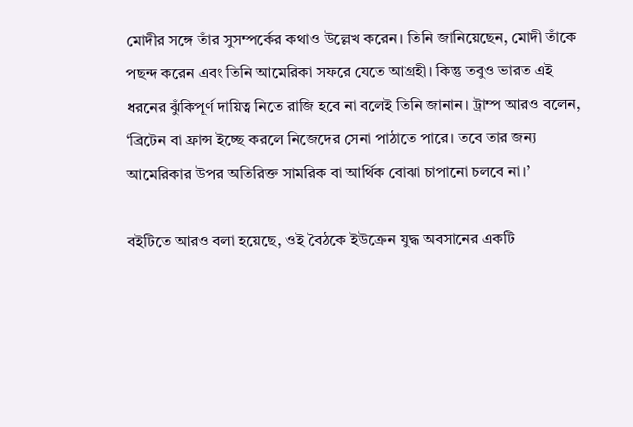মোদীর সঙ্গে তাঁর সুসম্পর্কের কথাও উল্লেখ করেন। তিনি জানিয়েছেন, মোদী তাঁকে পছন্দ করেন এবং তিনি আমেরিকা সফরে যেতে আগ্রহী। কিন্তু তবুও ভারত এই ধরনের ঝুঁকিপূর্ণ দায়িত্ব নিতে রাজি হবে না বলেই তিনি জানান। ট্রাম্প আরও বলেন, ‘ব্রিটেন বা ফ্রান্স ইচ্ছে করলে নিজেদের সেনা পাঠাতে পারে। তবে তার জন্য আমেরিকার উপর অতিরিক্ত সামরিক বা আর্থিক বোঝা চাপানো চলবে না।’

বইটিতে আরও বলা হয়েছে, ওই বৈঠকে ইউক্রেন যুদ্ধ অবসানের একটি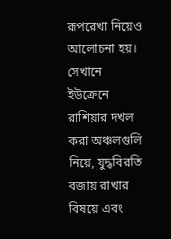রূপরেখা নিয়েও আলোচনা হয়। সেখানে ইউক্রেনে রাশিয়ার দখল করা অঞ্চলগুলি নিয়ে, যুদ্ধবিরতি বজায় রাখার বিষয়ে এবং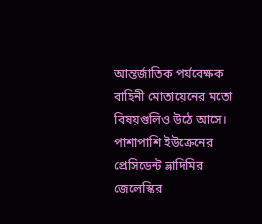আন্তর্জাতিক পর্যবেক্ষক বাহিনী মোতায়েনের মতো বিষয়গুলিও উঠে আসে। পাশাপাশি ইউক্রেনের প্রেসিডেন্ট ভ্লাদিমির জেলেস্কির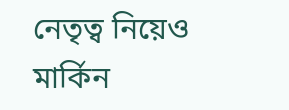নেতৃত্ব নিয়েও মার্কিন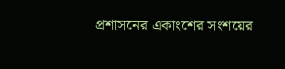প্রশাসনের একাংশের সংশয়ের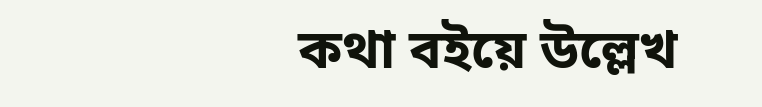কথা বইয়ে উল্লেখ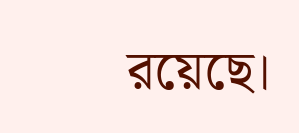রয়েছে।